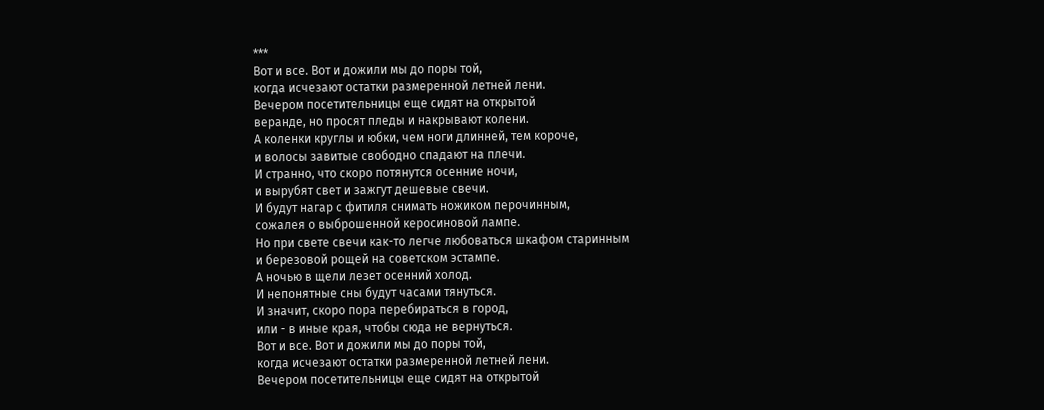***
Вот и все. Вот и дожили мы до поры той,
когда исчезают остатки размеренной летней лени.
Вечером посетительницы еще сидят на открытой
веранде, но просят пледы и накрывают колени.
А коленки круглы и юбки, чем ноги длинней, тем короче,
и волосы завитые свободно спадают на плечи.
И странно, что скоро потянутся осенние ночи,
и вырубят свет и зажгут дешевые свечи.
И будут нагар с фитиля снимать ножиком перочинным,
сожалея о выброшенной керосиновой лампе.
Но при свете свечи как-то легче любоваться шкафом старинным
и березовой рощей на советском эстампе.
А ночью в щели лезет осенний холод.
И непонятные сны будут часами тянуться.
И значит, скоро пора перебираться в город,
или - в иные края, чтобы сюда не вернуться.
Вот и все. Вот и дожили мы до поры той,
когда исчезают остатки размеренной летней лени.
Вечером посетительницы еще сидят на открытой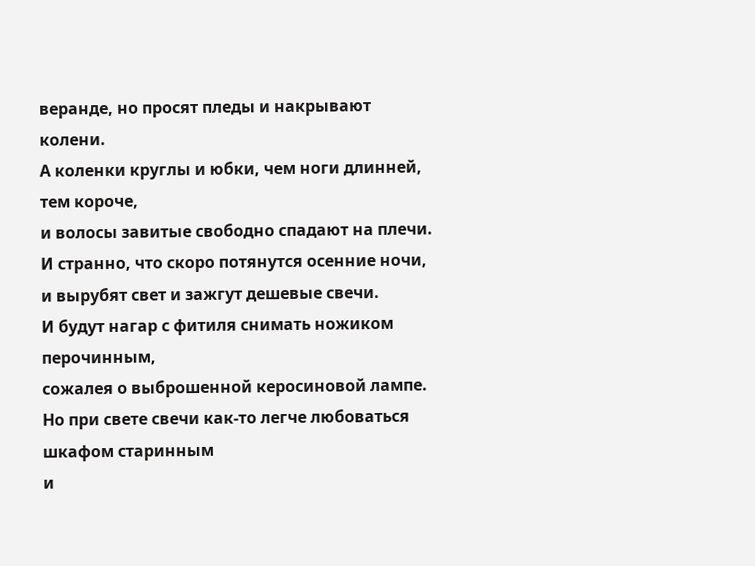веранде, но просят пледы и накрывают колени.
А коленки круглы и юбки, чем ноги длинней, тем короче,
и волосы завитые свободно спадают на плечи.
И странно, что скоро потянутся осенние ночи,
и вырубят свет и зажгут дешевые свечи.
И будут нагар с фитиля снимать ножиком перочинным,
сожалея о выброшенной керосиновой лампе.
Но при свете свечи как-то легче любоваться шкафом старинным
и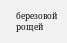березовой рощей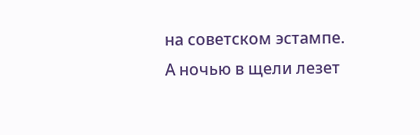на советском эстампе.
А ночью в щели лезет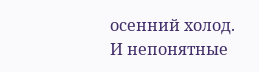осенний холод.
И непонятные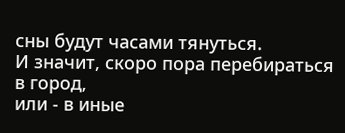сны будут часами тянуться.
И значит, скоро пора перебираться в город,
или - в иные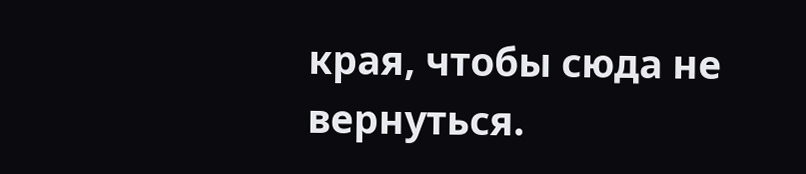края, чтобы сюда не вернуться.